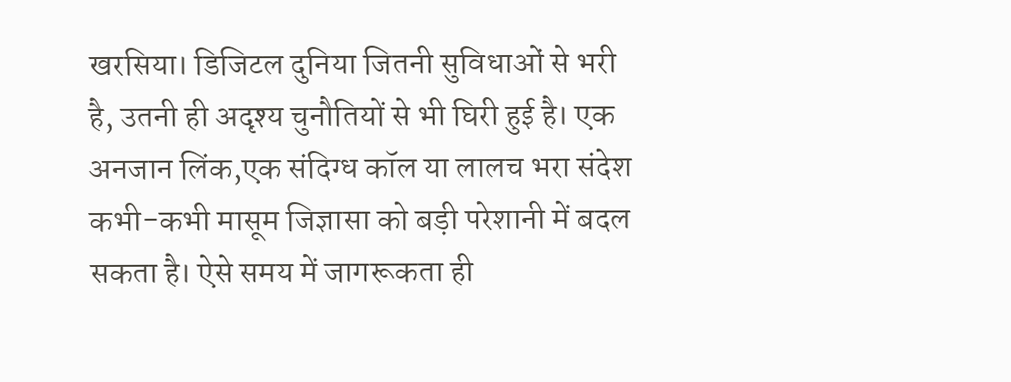खरसिया। डिजिटल दुनिया जितनी सुविधाओं से भरी है, उतनी ही अदृश्य चुनौतियों से भी घिरी हुई है। एक अनजान लिंक,एक संदिग्ध कॉल या लालच भरा संदेश कभी-कभी मासूम जिज्ञासा को बड़ी परेशानी में बदल सकता है। ऐसे समय में जागरूकता ही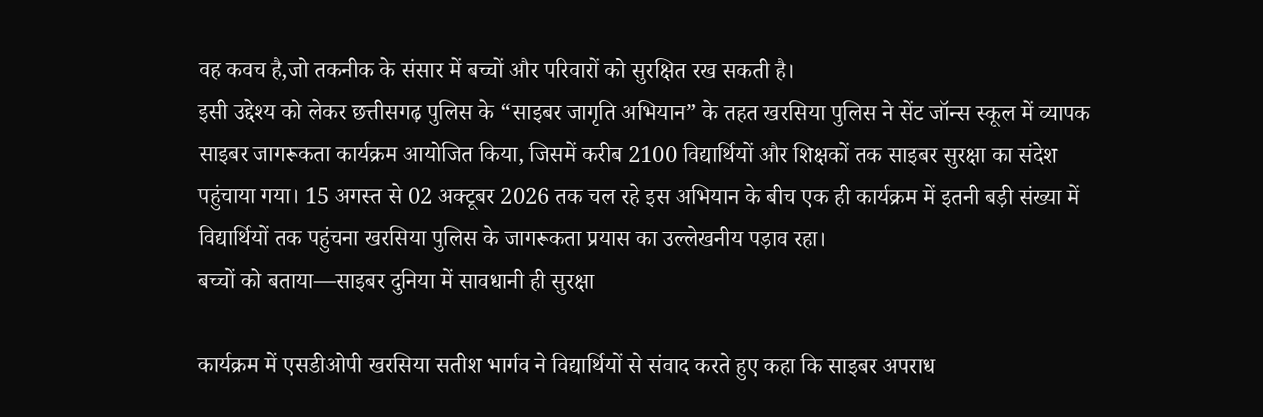वह कवच है,जो तकनीक के संसार में बच्चों और परिवारों को सुरक्षित रख सकती है।
इसी उद्देश्य को लेकर छत्तीसगढ़ पुलिस के “साइबर जागृति अभियान” के तहत खरसिया पुलिस ने सेंट जॉन्स स्कूल में व्यापक साइबर जागरूकता कार्यक्रम आयोजित किया, जिसमें करीब 2100 विद्यार्थियों और शिक्षकों तक साइबर सुरक्षा का संदेश पहुंचाया गया। 15 अगस्त से 02 अक्टूबर 2026 तक चल रहे इस अभियान के बीच एक ही कार्यक्रम में इतनी बड़ी संख्या में विद्यार्थियों तक पहुंचना खरसिया पुलिस के जागरूकता प्रयास का उल्लेखनीय पड़ाव रहा।
बच्चों को बताया—साइबर दुनिया में सावधानी ही सुरक्षा

कार्यक्रम में एसडीओपी खरसिया सतीश भार्गव ने विद्यार्थियों से संवाद करते हुए कहा कि साइबर अपराध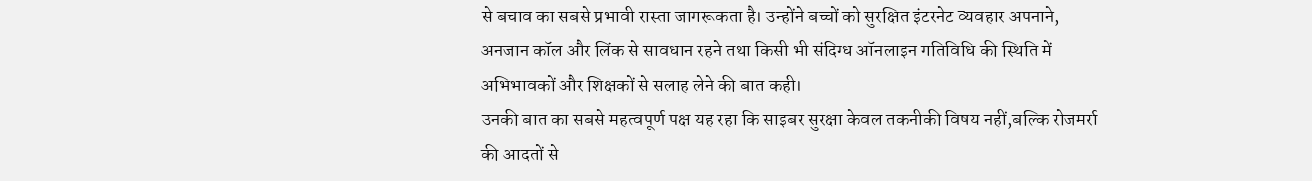से बचाव का सबसे प्रभावी रास्ता जागरूकता है। उन्होंने बच्चों को सुरक्षित इंटरनेट व्यवहार अपनाने, अनजान कॉल और लिंक से सावधान रहने तथा किसी भी संदिग्ध ऑनलाइन गतिविधि की स्थिति में अभिभावकों और शिक्षकों से सलाह लेने की बात कही।
उनकी बात का सबसे महत्वपूर्ण पक्ष यह रहा कि साइबर सुरक्षा केवल तकनीकी विषय नहीं,बल्कि रोजमर्रा की आदतों से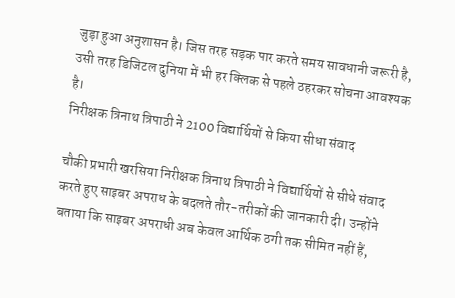जुड़ा हुआ अनुशासन है। जिस तरह सड़क पार करते समय सावधानी जरूरी है, उसी तरह डिजिटल दुनिया में भी हर क्लिक से पहले ठहरकर सोचना आवश्यक है।
निरीक्षक त्रिनाथ त्रिपाठी ने 2100 विद्यार्थियों से किया सीधा संवाद

चौकी प्रभारी खरसिया निरीक्षक त्रिनाथ त्रिपाठी ने विद्यार्थियों से सीधे संवाद करते हुए साइबर अपराध के बदलते तौर-तरीकों की जानकारी दी। उन्होंने बताया कि साइबर अपराधी अब केवल आर्थिक ठगी तक सीमित नहीं हैं,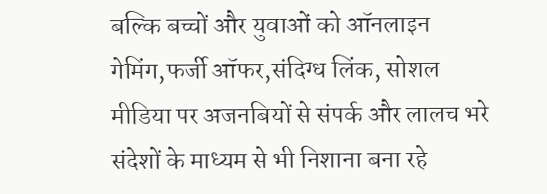बल्कि बच्चों और युवाओं को ऑनलाइन गेमिंग,फर्जी ऑफर,संदिग्ध लिंक, सोशल मीडिया पर अजनबियों से संपर्क और लालच भरे संदेशों के माध्यम से भी निशाना बना रहे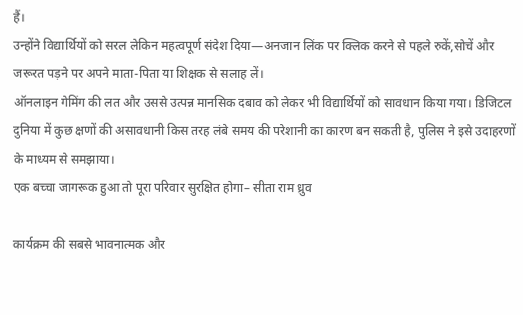हैं।
उन्होंने विद्यार्थियों को सरल लेकिन महत्वपूर्ण संदेश दिया—अनजान लिंक पर क्लिक करने से पहले रुकें,सोचें और जरूरत पड़ने पर अपने माता-पिता या शिक्षक से सलाह लें।
ऑनलाइन गेमिंग की लत और उससे उत्पन्न मानसिक दबाव को लेकर भी विद्यार्थियों को सावधान किया गया। डिजिटल दुनिया में कुछ क्षणों की असावधानी किस तरह लंबे समय की परेशानी का कारण बन सकती है, पुलिस ने इसे उदाहरणों के माध्यम से समझाया।
एक बच्चा जागरूक हुआ तो पूरा परिवार सुरक्षित होगा– सीता राम ध्रुव

कार्यक्रम की सबसे भावनात्मक और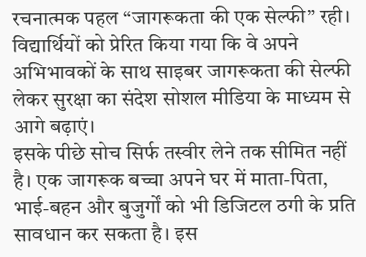रचनात्मक पहल “जागरूकता की एक सेल्फी” रही। विद्यार्थियों को प्रेरित किया गया कि वे अपने अभिभावकों के साथ साइबर जागरूकता की सेल्फी लेकर सुरक्षा का संदेश सोशल मीडिया के माध्यम से आगे बढ़ाएं।
इसके पीछे सोच सिर्फ तस्वीर लेने तक सीमित नहीं है। एक जागरूक बच्चा अपने घर में माता-पिता, भाई-बहन और बुजुर्गों को भी डिजिटल ठगी के प्रति सावधान कर सकता है। इस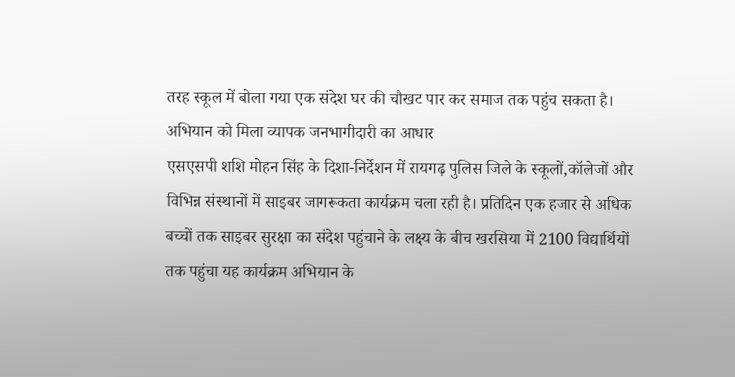तरह स्कूल में बोला गया एक संदेश घर की चौखट पार कर समाज तक पहुंच सकता है।
अभियान को मिला व्यापक जनभागीदारी का आधार
एसएसपी शशि मोहन सिंह के दिशा-निर्देशन में रायगढ़ पुलिस जिले के स्कूलों,कॉलेजों और विभिन्न संस्थानों में साइबर जागरूकता कार्यक्रम चला रही है। प्रतिदिन एक हजार से अधिक बच्चों तक साइबर सुरक्षा का संदेश पहुंचाने के लक्ष्य के बीच खरसिया में 2100 विद्यार्थियों तक पहुंचा यह कार्यक्रम अभियान के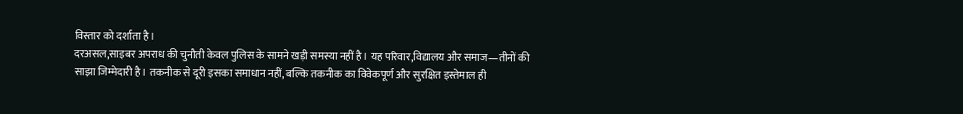विस्तार को दर्शाता है।
दरअसल,साइबर अपराध की चुनौती केवल पुलिस के सामने खड़ी समस्या नहीं है। यह परिवार,विद्यालय और समाज—तीनों की साझा जिम्मेदारी है। तकनीक से दूरी इसका समाधान नहीं, बल्कि तकनीक का विवेकपूर्ण और सुरक्षित इस्तेमाल ही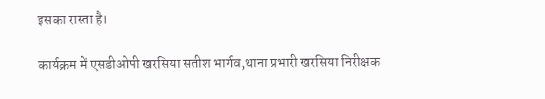इसका रास्ता है।

कार्यक्रम में एसडीओपी खरसिया सतीश भार्गव,थाना प्रभारी खरसिया निरीक्षक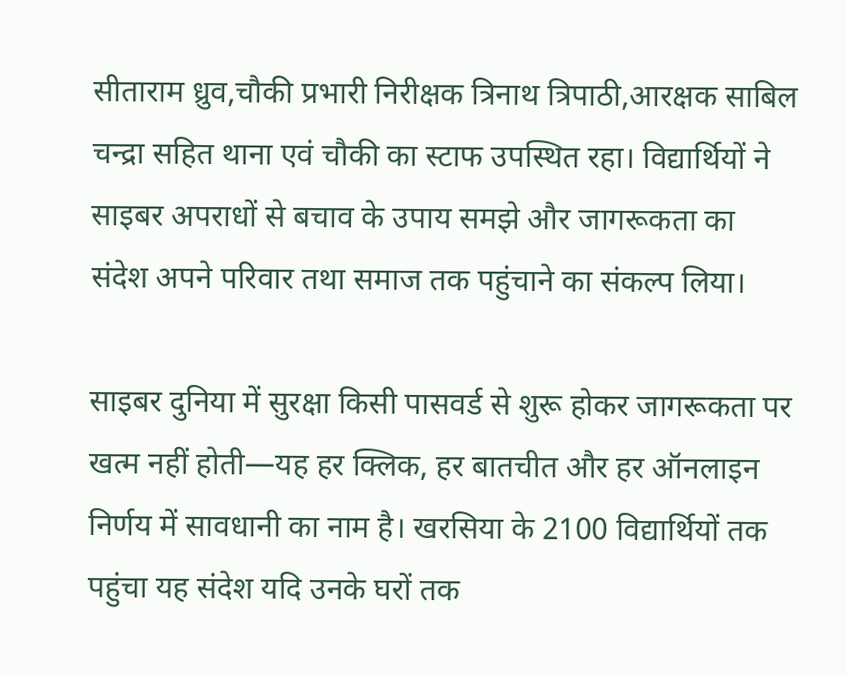सीताराम ध्रुव,चौकी प्रभारी निरीक्षक त्रिनाथ त्रिपाठी,आरक्षक साबिल चन्द्रा सहित थाना एवं चौकी का स्टाफ उपस्थित रहा। विद्यार्थियों ने साइबर अपराधों से बचाव के उपाय समझे और जागरूकता का संदेश अपने परिवार तथा समाज तक पहुंचाने का संकल्प लिया।

साइबर दुनिया में सुरक्षा किसी पासवर्ड से शुरू होकर जागरूकता पर खत्म नहीं होती—यह हर क्लिक, हर बातचीत और हर ऑनलाइन निर्णय में सावधानी का नाम है। खरसिया के 2100 विद्यार्थियों तक पहुंचा यह संदेश यदि उनके घरों तक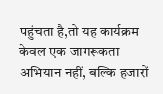पहुंचता है,तो यह कार्यक्रम केवल एक जागरूकता अभियान नहीं, बल्कि हजारों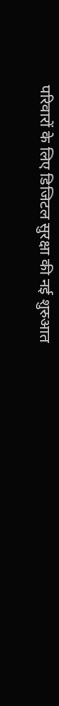परिवारों के लिए डिजिटल सुरक्षा की नई शुरुआत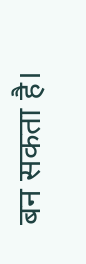बन सकता है।